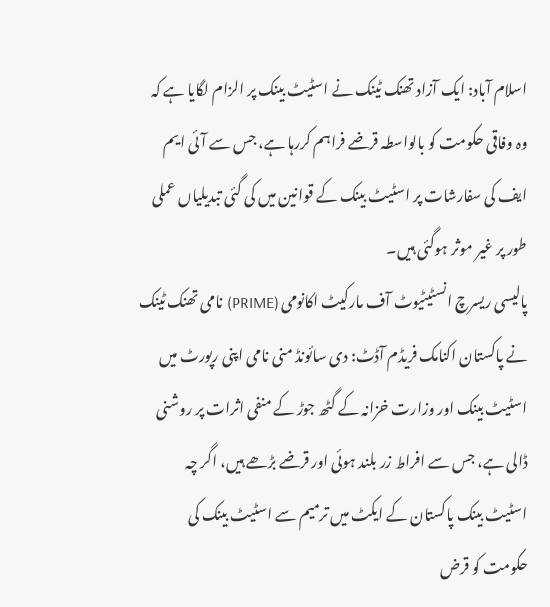اسلام آباد: ایک آزاد تھنک ٹینک نے اسٹیٹ بینک پر الزام لگایا ہے کہ وہ وفاقی حکومت کو بالواسطہ قرضے فراہم کررہا ہے، جس سے آئی ایم ایف کی سفارشات پر اسٹیٹ بینک کے قوانین میں کی گئی تبدیلیاں عملی طور پر غیر موثر ہوگئی ہیں۔
پالیسی ریسرچ انسٹیٹیوٹ آف مارکیٹ اکانومی (PRIME) نامی تھنک ٹینک نے پاکستان اکنامک فریڈم آڈٹ: دی سائونڈ منی نامی اپنی رپورٹ میں اسٹیٹ بینک اور وزارت خزانہ کے گٹھ جوڑ کے منفی اثرات پر روشنی ڈالی ہے، جس سے افراط زر بلند ہوئی اور قرضے بڑھے ہیں، اگر چہ اسٹیٹ بینک پاکستان کے ایکٹ میں ترمیم سے اسٹیٹ بینک کی حکومت کو قرض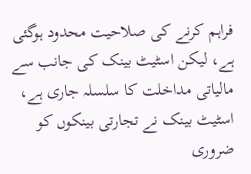فراہم کرنے کی صلاحیت محدود ہوگئی ہے، لیکن اسٹیٹ بینک کی جانب سے مالیاتی مداخلت کا سلسلہ جاری ہے، اسٹیٹ بینک نے تجارتی بینکوں کو ضروری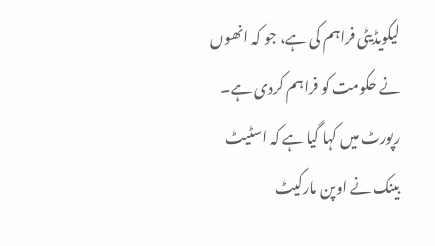لیکویڈیٹی فراہم کی ہے، جو کہ انھوں نے حکومت کو فراہم کردی ہے۔
رپورٹ میں کہا گیا ہے کہ اسٹیٹ بینک نے اوپن مارکیٹ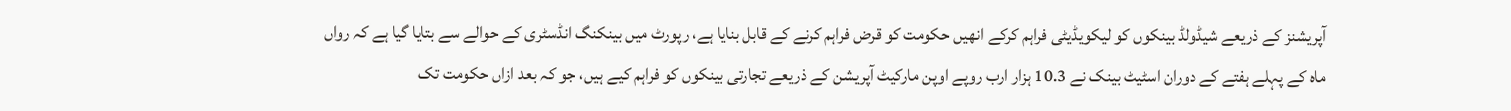آپریشنز کے ذریعے شیڈولڈ بینکوں کو لیکویڈیٹی فراہم کرکے انھیں حکومت کو قرض فراہم کرنے کے قابل بنایا ہے، رپورٹ میں بینکنگ انڈسٹری کے حوالے سے بتایا گیا ہے کہ رواں ماہ کے پہلے ہفتے کے دوران اسٹیٹ بینک نے 10.3 ہزار ارب روپے اوپن مارکیٹ آپریشن کے ذریعے تجارتی بینکوں کو فراہم کیے ہیں، جو کہ بعد ازاں حکومت تک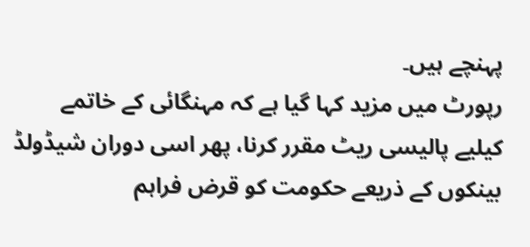پہنچے ہیں۔
رپورٹ میں مزید کہا گیا ہے کہ مہنگائی کے خاتمے کیلیے پالیسی ریٹ مقرر کرنا، پھر اسی دوران شیڈولڈ بینکوں کے ذریعے حکومت کو قرض فراہم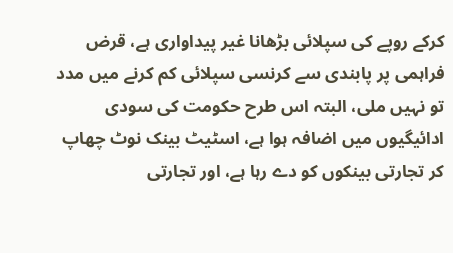کرکے روپے کی سپلائی بڑھانا غیر پیداواری ہے، قرض فراہمی پر پابندی سے کرنسی سپلائی کم کرنے میں مدد تو نہیں ملی، البتہ اس طرح حکومت کی سودی ادائیگیوں میں اضافہ ہوا ہے، اسٹیٹ بینک نوٹ چھاپ کر تجارتی بینکوں کو دے رہا ہے، اور تجارتی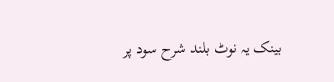بینک یہ نوٹ بلند شرح سود پر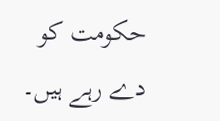حکومت کو دے رہے ہیں۔